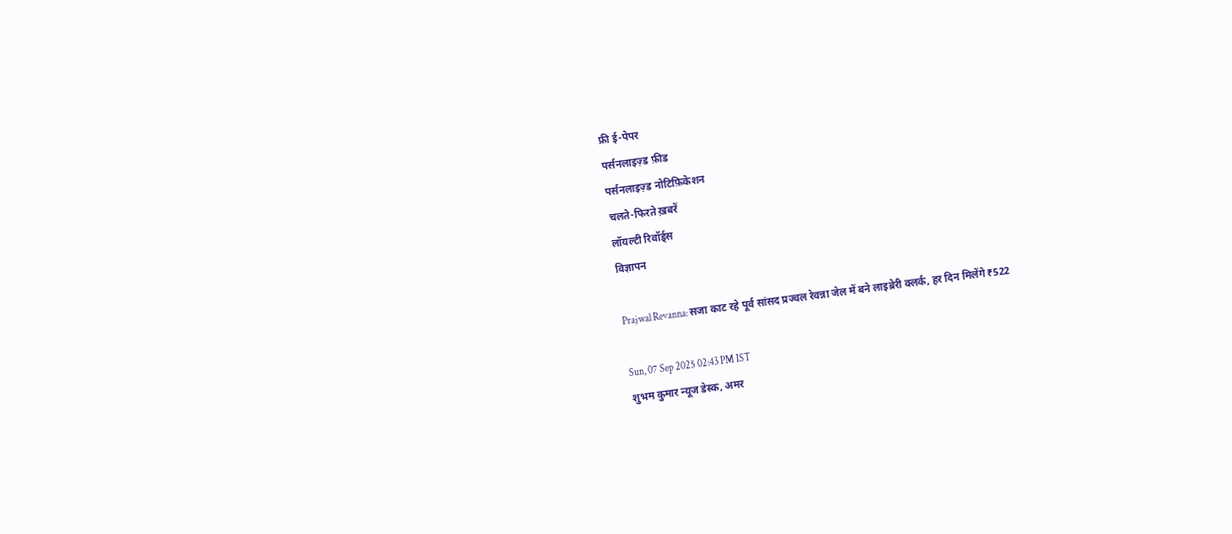फ्री ई-पेपर
पर्सनलाइज़्ड फ़ीड
पर्सनलाइज़्ड नोटिफ़िकेशन
चलते-फिरते ख़बरें
लॉयल्टी रिवॉर्ड्स
विज्ञापन

Prajwal Revanna: सजा काट रहे पूर्व सांसद प्रज्वल रेवन्ना जेल में बने लाइब्रेरी क्लर्क, हर दिन मिलेंगे ₹522

Sun, 07 Sep 2025 02:43 PM IST
शुभम कुमार न्यूज डेस्क, अमर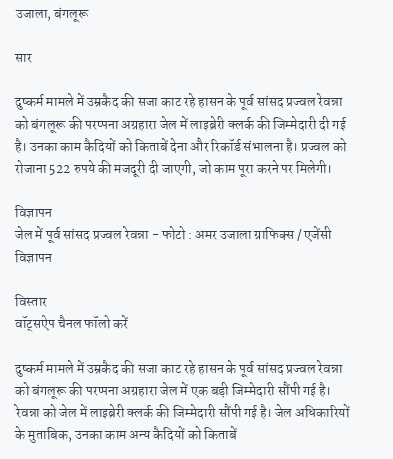उजाला, बंगलूरू

सार

दुष्कर्म मामले में उम्रकैद की सजा काट रहे हासन के पूर्व सांसद प्रज्वल रेवन्ना को बंगलूरू की परप्पना अग्रहारा जेल में लाइब्रेरी क्लर्क की जिम्मेदारी दी गई है। उनका काम कैदियों को किताबें देना और रिकॉर्ड संभालना है। प्रज्वल को रोजाना 522 रुपये की मजदूरी दी जाएगी, जो काम पूरा करने पर मिलेगी।

विज्ञापन
जेल में पूर्व सांसद प्रज्वल रेवन्ना - फोटो : अमर उजाला ग्राफिक्स / एजेंसी
विज्ञापन

विस्तार
वॉट्सऐप चैनल फॉलो करें

दुष्कर्म मामले में उम्रकैद की सजा काट रहे हासन के पूर्व सांसद प्रज्वल रेवन्ना को बंगलूरू की परप्पना अग्रहारा जेल में एक बड़ी जिम्मेदारी सौंपी गई है। रेवन्ना को जेल में लाइब्रेरी क्लर्क की जिम्मेदारी सौंपी गई है। जेल अधिकारियों के मुताबिक, उनका काम अन्य कैदियों को किताबें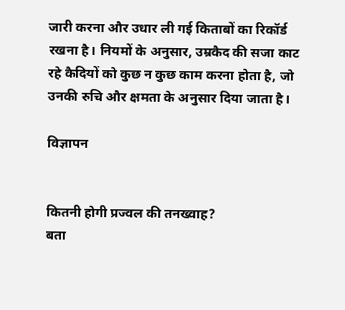जारी करना और उधार ली गई किताबों का रिकॉर्ड रखना है। नियमों के अनुसार, उम्रकैद की सजा काट रहे कैदियों को कुछ न कुछ काम करना होता है, जो उनकी रुचि और क्षमता के अनुसार दिया जाता है।

विज्ञापन


कितनी होगी प्रज्वल की तनख्वाह?
बता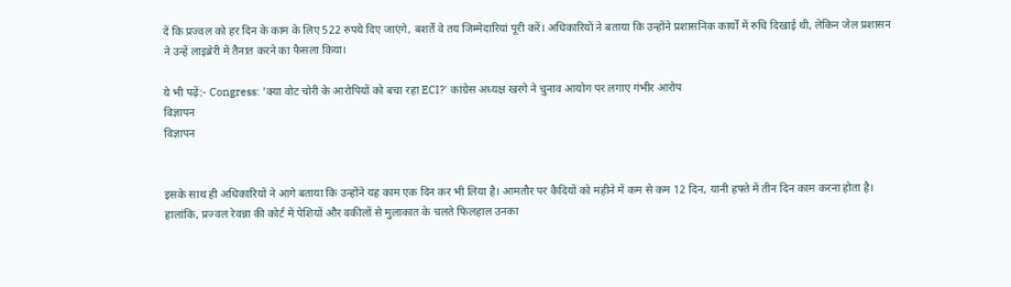दें कि प्रज्वल को हर दिन के काम के लिए 522 रुपये दिए जाएंगे, बशर्ते वे तय जिम्मेदारियां पूरी करें। अधिकारियों ने बताया कि उन्होंने प्रशासनिक कार्यों में रुचि दिखाई थी, लेकिन जेल प्रशासन ने उन्हें लाइब्रेरी में तैनात करने का फैसला किया।

ये भी पढ़ें:- Congress: 'क्या वोट चोरी के आरोपियों को बचा रहा ECI?' कांग्रेस अध्यक्ष खरगे ने चुनाव आयोग पर लगाए गंभीर आरोप
विज्ञापन
विज्ञापन


इसके साथ ही अधिकारियों ने आगे बताया कि उन्होंने यह काम एक दिन कर भी लिया है। आमतौर पर कैदियों को महीने में कम से कम 12 दिन, यानी हफ्ते में तीन दिन काम करना होता है। हालांकि, प्रज्वल रेवन्ना की कोर्ट में पेशियों और वकीलों से मुलाकात के चलते फिलहाल उनका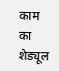काम का शेड्यूल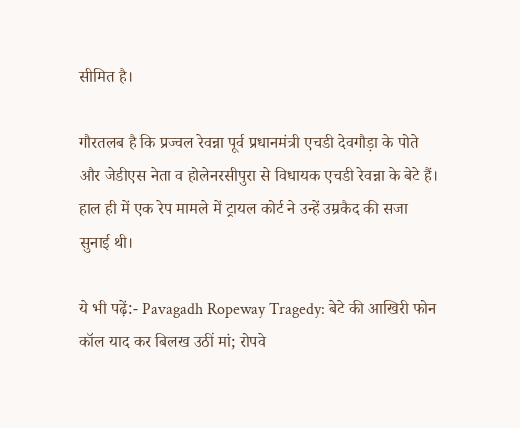सीमित है।

गौरतलब है कि प्रज्वल रेवन्ना पूर्व प्रधानमंत्री एचडी देवगौड़ा के पोते और जेडीएस नेता व होलेनरसीपुरा से विधायक एचडी रेवन्ना के बेटे हैं। हाल ही में एक रेप मामले में ट्रायल कोर्ट ने उन्हें उम्रकैद की सजा सुनाई थी।

ये भी पढ़ें:- Pavagadh Ropeway Tragedy: बेटे की आखिरी फोन कॉल याद कर बिलख उठीं मां; रोपवे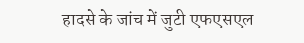हादसे के जांच में जुटी एफएसएल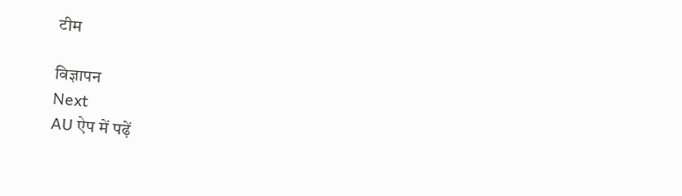टीम

विज्ञापन
Next
AU ऐप में पढ़ें